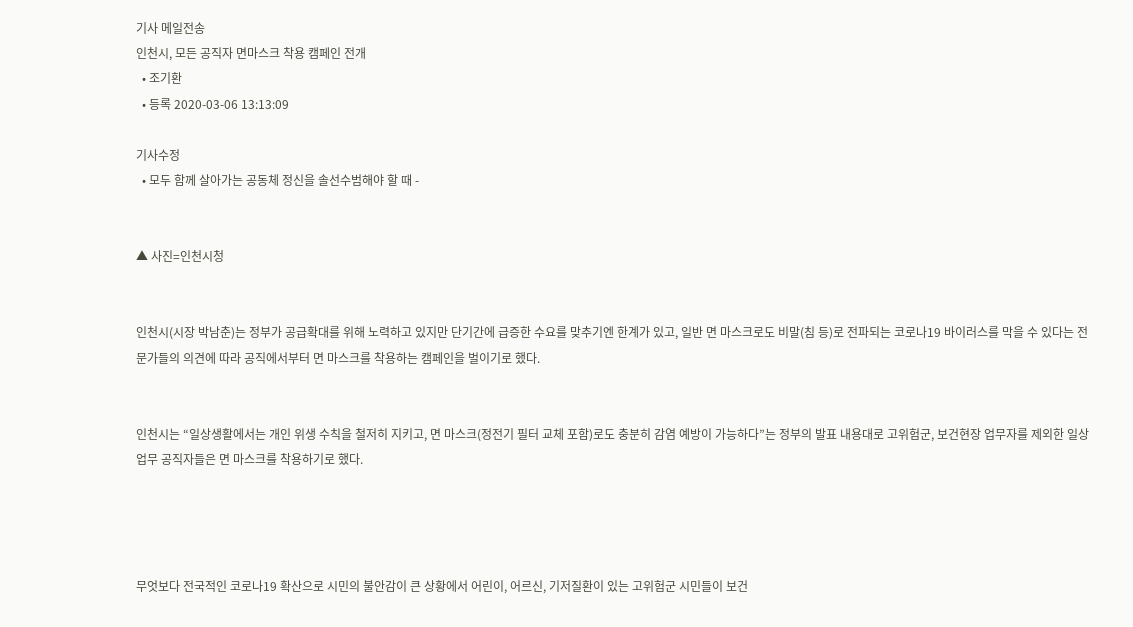기사 메일전송
인천시, 모든 공직자 면마스크 착용 캠페인 전개
  • 조기환
  • 등록 2020-03-06 13:13:09

기사수정
  • 모두 함께 살아가는 공동체 정신을 솔선수범해야 할 때 -


▲ 사진=인천시청


인천시(시장 박남춘)는 정부가 공급확대를 위해 노력하고 있지만 단기간에 급증한 수요를 맞추기엔 한계가 있고, 일반 면 마스크로도 비말(침 등)로 전파되는 코로나19 바이러스를 막을 수 있다는 전문가들의 의견에 따라 공직에서부터 면 마스크를 착용하는 캠페인을 벌이기로 했다.


인천시는 “일상생활에서는 개인 위생 수칙을 철저히 지키고, 면 마스크(정전기 필터 교체 포함)로도 충분히 감염 예방이 가능하다”는 정부의 발표 내용대로 고위험군, 보건현장 업무자를 제외한 일상 업무 공직자들은 면 마스크를 착용하기로 했다.




무엇보다 전국적인 코로나19 확산으로 시민의 불안감이 큰 상황에서 어린이, 어르신, 기저질환이 있는 고위험군 시민들이 보건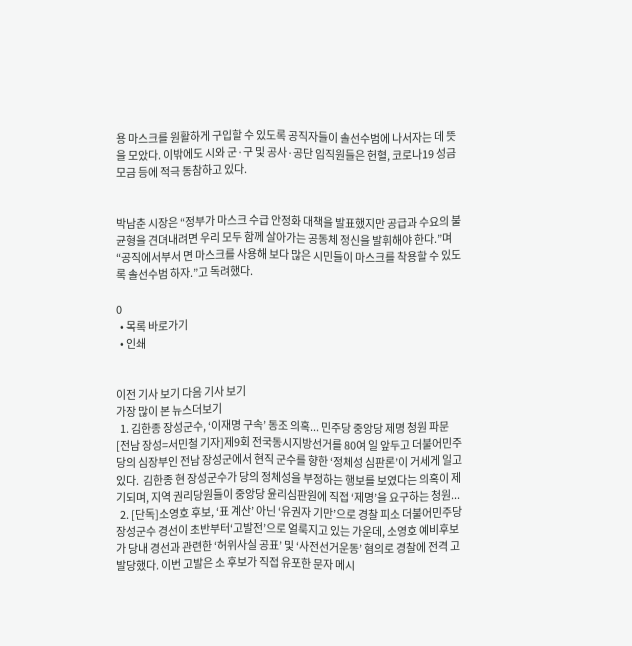용 마스크를 원활하게 구입할 수 있도록 공직자들이 솔선수범에 나서자는 데 뜻을 모았다. 이밖에도 시와 군·구 및 공사·공단 임직원들은 헌혈, 코로나19 성금 모금 등에 적극 동참하고 있다.


박남춘 시장은 “정부가 마스크 수급 안정화 대책을 발표했지만 공급과 수요의 불균형을 견뎌내려면 우리 모두 함께 살아가는 공동체 정신을 발휘해야 한다.”며 “공직에서부서 면 마스크를 사용해 보다 많은 시민들이 마스크를 착용할 수 있도록 솔선수범 하자.”고 독려했다.

0
  • 목록 바로가기
  • 인쇄


이전 기사 보기 다음 기사 보기
가장 많이 본 뉴스더보기
  1. 김한종 장성군수, ‘이재명 구속’ 동조 의혹... 민주당 중앙당 제명 청원 파문 [전남 장성=서민철 기자]제9회 전국동시지방선거를 80여 일 앞두고 더불어민주당의 심장부인 전남 장성군에서 현직 군수를 향한 ‘정체성 심판론’이 거세게 일고 있다.  김한종 현 장성군수가 당의 정체성을 부정하는 행보를 보였다는 의혹이 제기되며, 지역 권리당원들이 중앙당 윤리심판원에 직접 ‘제명’을 요구하는 청원...
  2. [단독]소영호 후보, ‘표 계산’ 아닌 ‘유권자 기만’으로 경찰 피소 더불어민주당 장성군수 경선이 초반부터‘고발전’으로 얼룩지고 있는 가운데, 소영호 예비후보가 당내 경선과 관련한 ‘허위사실 공표’ 및 ‘사전선거운동’ 혐의로 경찰에 전격 고발당했다. 이번 고발은 소 후보가 직접 유포한 문자 메시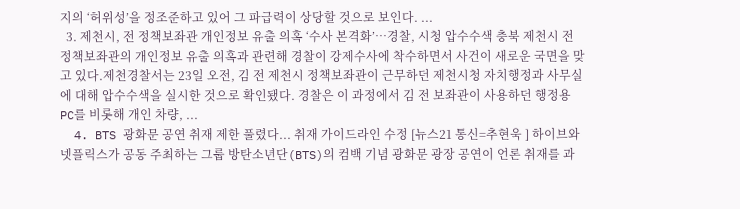지의 ‘허위성’을 정조준하고 있어 그 파급력이 상당할 것으로 보인다. ...
  3. 제천시, 전 정책보좌관 개인정보 유출 의혹 ‘수사 본격화’…경찰, 시청 압수수색 충북 제천시 전 정책보좌관의 개인정보 유출 의혹과 관련해 경찰이 강제수사에 착수하면서 사건이 새로운 국면을 맞고 있다.제천경찰서는 23일 오전, 김 전 제천시 정책보좌관이 근무하던 제천시청 자치행정과 사무실에 대해 압수수색을 실시한 것으로 확인됐다. 경찰은 이 과정에서 김 전 보좌관이 사용하던 행정용 PC를 비롯해 개인 차량, ...
  4. BTS 광화문 공연 취재 제한 풀렸다... 취재 가이드라인 수정 [뉴스21 통신=추현욱 ] 하이브와 넷플릭스가 공동 주최하는 그룹 방탄소년단(BTS)의 컴백 기념 광화문 광장 공연이 언론 취재를 과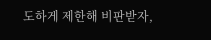도하게 제한해 비판받자,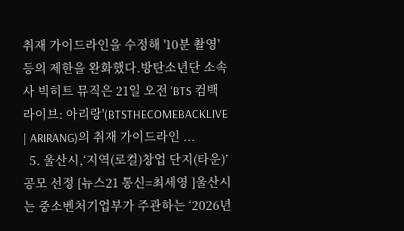취재 가이드라인을 수정해 '10분 촬영' 등의 제한을 완화했다.방탄소년단 소속사 빅히트 뮤직은 21일 오전 'BTS 컴백 라이브: 아리랑'(BTSTHECOMEBACKLIVE | ARIRANG)의 취재 가이드라인 ...
  5. 울산시,‘지역(로컬)창업 단지(타운)’공모 선정 [뉴스21 통신=최세영 ]울산시는 중소벤처기업부가 주관하는 ‘2026년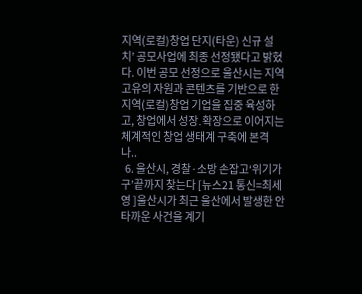지역(로컬)창업 단지(타운) 신규 설치’ 공모사업에 최종 선정됐다고 밝혔다. 이번 공모 선정으로 울산시는 지역 고유의 자원과 콘텐츠를 기반으로 한 지역(로컬)창업 기업을 집중 육성하고, 창업에서 성장․확장으로 이어지는 체계적인 창업 생태계 구축에 본격 나..
  6. 울산시, 경찰·소방 손잡고‘위기가구’끝까지 찾는다 [뉴스21 통신=최세영 ]울산시가 최근 울산에서 발생한 안타까운 사건을 계기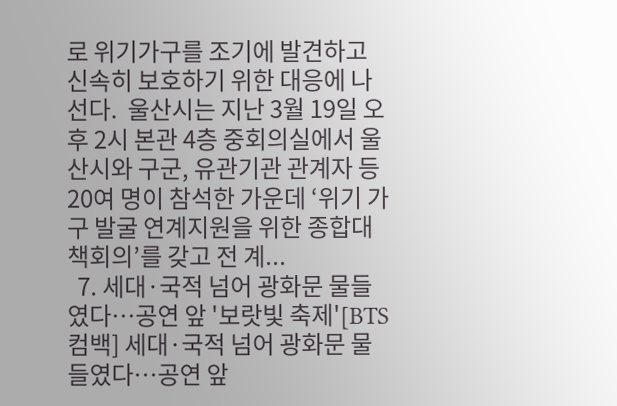로 위기가구를 조기에 발견하고 신속히 보호하기 위한 대응에 나선다.  울산시는 지난 3월 19일 오후 2시 본관 4층 중회의실에서 울산시와 구군, 유관기관 관계자 등 20여 명이 참석한 가운데 ‘위기 가구 발굴 연계지원을 위한 종합대책회의’를 갖고 전 계...
  7. 세대·국적 넘어 광화문 물들였다…공연 앞 '보랏빛 축제'[BTS 컴백] 세대·국적 넘어 광화문 물들였다…공연 앞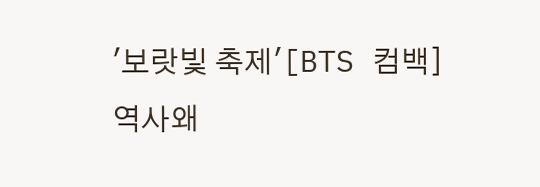'보랏빛 축제'[BTS 컴백]
역사왜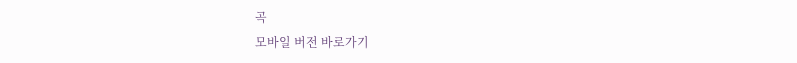곡
모바일 버전 바로가기